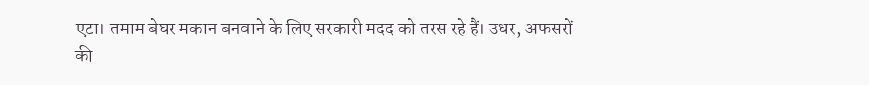एटा। तमाम बेघर मकान बनवाने के लिए सरकारी मदद को तरस रहे हैं। उधर, अफसरों की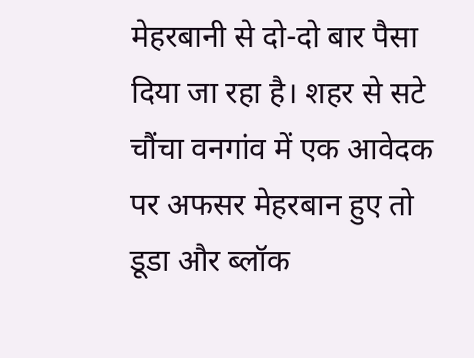मेहरबानी से दो-दो बार पैसा दिया जा रहा है। शहर से सटे चौंचा वनगांव में एक आवेदक पर अफसर मेहरबान हुए तो डूडा और ब्लॉक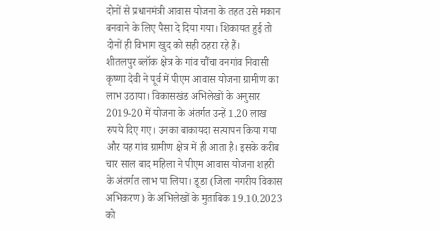दोनों से प्रधानमंत्री आवास योजना के तहत उसे मकान बनवाने के लिए पैसा दे दिया गया। शिकायत हुई तो दोनों ही विभाग खुद को सही ठहरा रहे हैं।
शीतलपुर ब्लॉक क्षेत्र के गांव चौंचा वनगांव निवासी कृष्णा देवी ने पूर्व में पीएम आवास योजना ग्रामीण का लाभ उठाया। विकासखंड अभिलेखों के अनुसार 2019-20 में योजना के अंतर्गत उन्हें 1.20 लाख रुपये दिए गए। उनका बाकायदा सत्यापन किया गया और यह गांव ग्रामीण क्षेत्र में ही आता है। इसके करीब चार साल बाद महिला ने पीएम आवास योजना शहरी के अंतर्गत लाभ पा लिया। डूडा (जिला नगरीय विकास अभिकरण) के अभिलेखों के मुताबिक 19.10.2023 को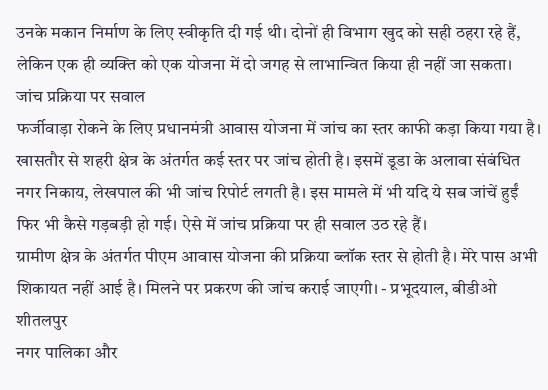उनके मकान निर्माण के लिए स्वीकृति दी गई थी। दोनों ही विभाग खुद को सही ठहरा रहे हैं, लेकिन एक ही व्यक्ति को एक योजना में दो जगह से लाभान्वित किया ही नहीं जा सकता।
जांच प्रक्रिया पर सवाल
फर्जीवाड़ा रोकने के लिए प्रधानमंत्री आवास योजना में जांच का स्तर काफी कड़ा किया गया है। खासतौर से शहरी क्षेत्र के अंतर्गत कई स्तर पर जांच होती है। इसमें डूडा के अलावा संबंधित नगर निकाय, लेखपाल की भी जांच रिपोर्ट लगती है। इस मामले में भी यदि ये सब जांचें हुईं फिर भी कैसे गड़बड़ी हो गई। ऐसे में जांच प्रक्रिया पर ही सवाल उठ रहे हैं।
ग्रामीण क्षेत्र के अंतर्गत पीएम आवास योजना की प्रक्रिया ब्लॉक स्तर से होती है। मेरे पास अभी शिकायत नहीं आई है। मिलने पर प्रकरण की जांच कराई जाएगी। - प्रभूदयाल, बीडीओ शीतलपुर
नगर पालिका और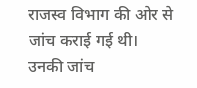राजस्व विभाग की ओर से जांच कराई गई थी। उनकी जांच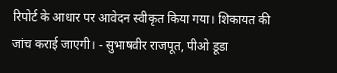रिपोर्ट के आधार पर आवेदन स्वीकृत किया गया। शिकायत की जांच कराई जाएगी। - सुभाषवीर राजपूत, पीओ डूडा